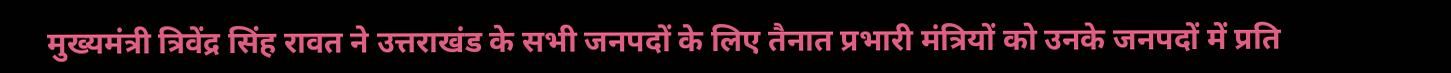मुख्यमंत्री त्रिवेंद्र सिंह रावत ने उत्तराखंड के सभी जनपदों के लिए तैनात प्रभारी मंत्रियों को उनके जनपदों में प्रति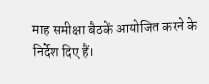माह समीक्षा बैठकें आयोजित करने के निर्देश दिए हैं।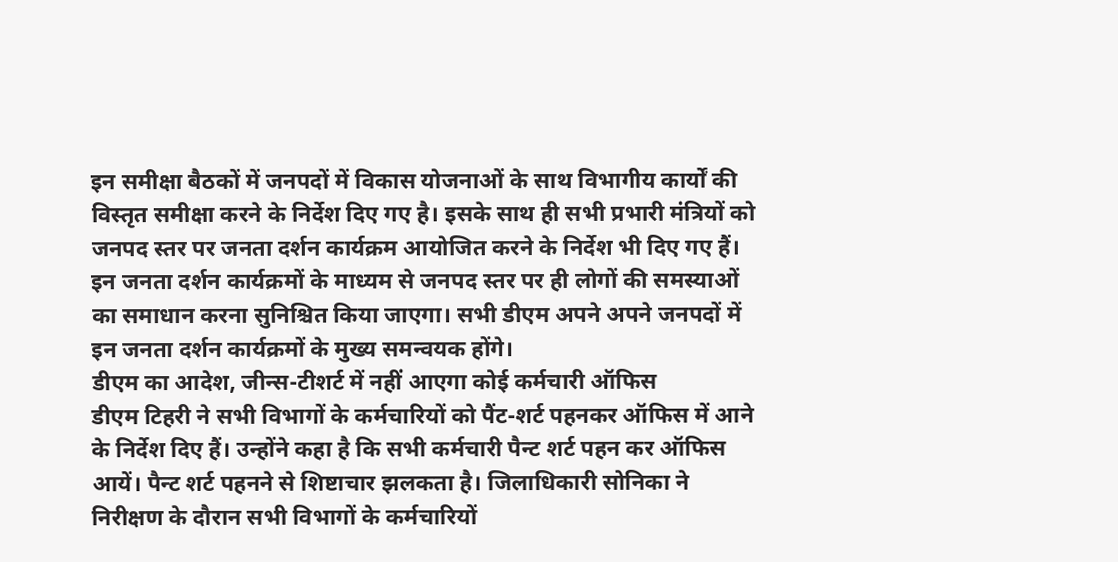इन समीक्षा बैठकों में जनपदों में विकास योजनाओं के साथ विभागीय कार्यों की विस्तृत समीक्षा करने के निर्देश दिए गए है। इसके साथ ही सभी प्रभारी मंत्रियों को जनपद स्तर पर जनता दर्शन कार्यक्रम आयोजित करने के निर्देश भी दिए गए हैं। इन जनता दर्शन कार्यक्रमों के माध्यम से जनपद स्तर पर ही लोगों की समस्याओं का समाधान करना सुनिश्चित किया जाएगा। सभी डीएम अपने अपने जनपदों में इन जनता दर्शन कार्यक्रमों के मुख्य समन्वयक होंगे।
डीएम का आदेश, जीन्स-टीशर्ट में नहीं आएगा कोई कर्मचारी ऑफिस
डीएम टिहरी ने सभी विभागों के कर्मचारियों को पैंट-शर्ट पहनकर ऑफिस में आने के निर्देश दिए हैं। उन्होंने कहा है कि सभी कर्मचारी पैन्ट शर्ट पहन कर ऑफिस आयें। पैन्ट शर्ट पहनने से शिष्टाचार झलकता है। जिलाधिकारी सोनिका ने निरीक्षण के दौरान सभी विभागों के कर्मचारियों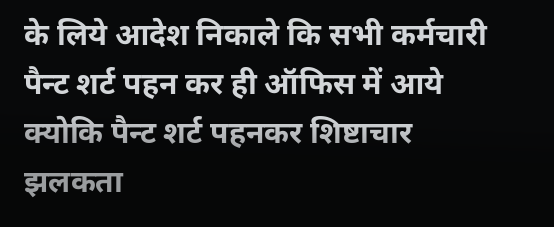के लिये आदेश निकाले कि सभी कर्मचारी पैन्ट शर्ट पहन कर ही ऑफिस में आये क्योकि पैन्ट शर्ट पहनकर शिष्टाचार झलकता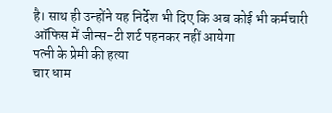है। साथ ही उन्होंने यह निर्देश भी दिए कि अब कोई भी कर्मचारी ऑफिस में जीन्स-टी शर्ट पहनकर नहीं आयेगा
पत्नी के प्रेमी की हत्या
चार धाम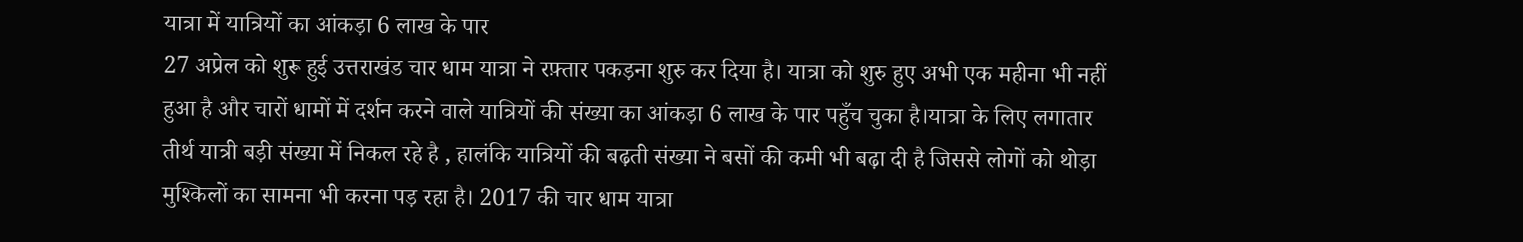यात्रा में यात्रियों का आंकड़ा 6 लाख के पार
27 अप्रेल को शुरू हुई उत्तराखंड चार धाम यात्रा ने रफ़्तार पकड़ना शुरु कर दिया है। यात्रा को शुरु हुए अभी एक महीना भी नहीं हुआ है और चारों धामों में दर्शन करने वाले यात्रियों की संख्या का आंकड़ा 6 लाख के पार पहुँच चुका है।यात्रा के लिए लगातार तीर्थ यात्री बड़ी संख्या में निकल रहे है , हालंकि यात्रियों की बढ़ती संख्या ने बसों की कमी भी बढ़ा दी है जिससे लोगों को थोड़ा मुश्किलों का सामना भी करना पड़ रहा है। 2017 की चार धाम यात्रा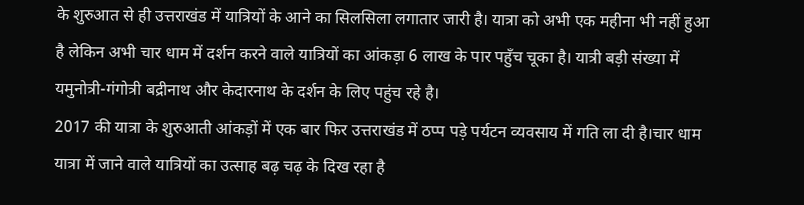के शुरुआत से ही उत्तराखंड में यात्रियों के आने का सिलसिला लगातार जारी है। यात्रा को अभी एक महीना भी नहीं हुआ है लेकिन अभी चार धाम में दर्शन करने वाले यात्रियों का आंकड़ा 6 लाख के पार पहुँच चूका है। यात्री बड़ी संख्या में यमुनोत्री-गंगोत्री बद्रीनाथ और केदारनाथ के दर्शन के लिए पहुंच रहे है।
2017 की यात्रा के शुरुआती आंकड़ों में एक बार फिर उत्तराखंड में ठप्प पड़े पर्यटन व्यवसाय में गति ला दी है।चार धाम यात्रा में जाने वाले यात्रियों का उत्साह बढ़ चढ़ के दिख रहा है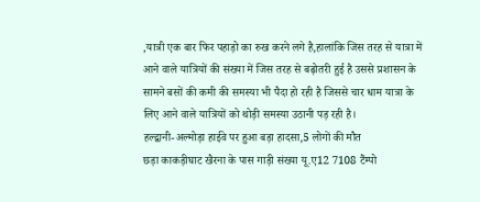,यात्री एक बार फिर पहाड़ो का रुख करने लगे है,हालांकि जिस तरह से यात्रा में आने वाले यात्रियों की संख्या में जिस तरह से बढ़ोतरी हुई है उससे प्रशासन के सामने बसों की कमी की समस्या भी पैदा हो रही है जिससे चार धाम यात्रा के लिए आने वाले यात्रियों को थोड़ी समस्या उठानी पड़ रही है।
हल्द्वानी-अल्मोड़ा हाईवे पर हुआ बड़ा हादसा,5 लोगों की मौत
छड़ा काकड़ीघाट खैरना के पास गाड़ी संख्या यू.ए12 7108 टैंम्पो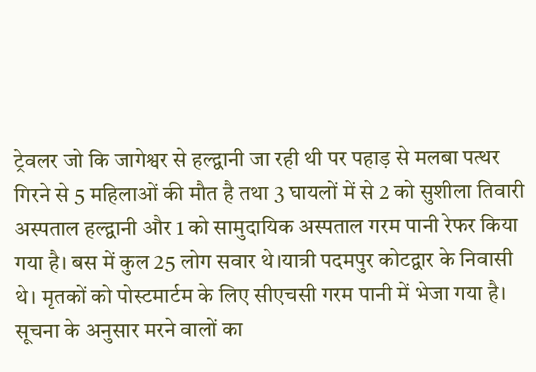ट्रेवलर जो कि जागेश्वर से हल्द्वानी जा रही थी पर पहाड़ से मलबा पत्थर गिरने से 5 महिलाओं की मौत है तथा 3 घायलों में से 2 को सुशीला तिवारी अस्पताल हल्द्वानी और 1 को सामुदायिक अस्पताल गरम पानी रेफर किया गया है। बस में कुल 25 लोग सवार थे।यात्री पदमपुर कोटद्वार के निवासी थे। मृतकों को पोस्टमार्टम के लिए सीएचसी गरम पानी में भेजा गया है।
सूचना के अनुसार मरने वालों का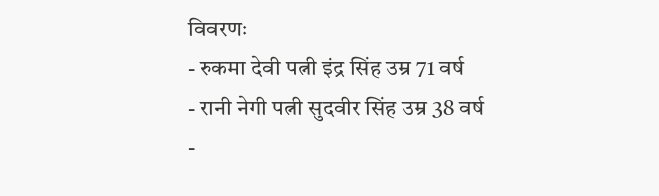विवरणः
- रुकमा देवी पत्नी इंद्र सिंह उम्र 71 वर्ष
- रानी नेगी पत्नी सुदवीर सिंह उम्र 38 वर्ष
-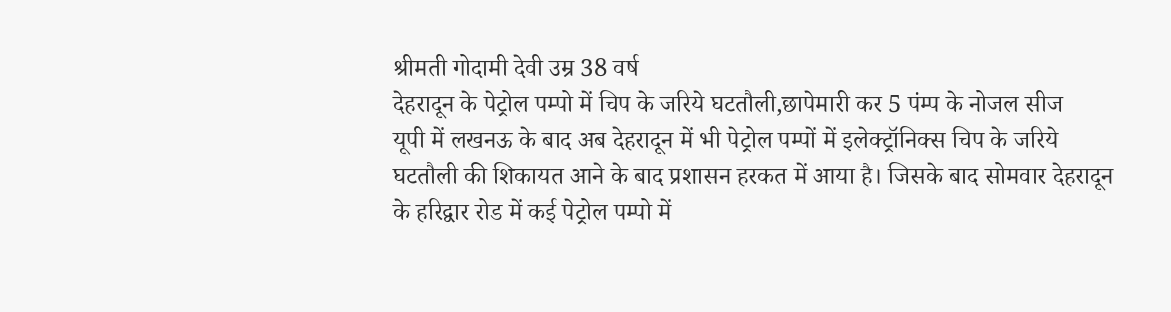श्रीमती गोदामी देवी उम्र 38 वर्ष
देहरादून के पेट्रोल पम्पो में चिप के जरिये घटतौली,छापेमारी कर 5 पंम्प के नोजल सीज
यूपी में लखनऊ के बाद अब देहरादून में भी पेट्रोल पम्पों में इलेक्ट्रॉनिक्स चिप के जरिये घटतौली की शिकायत आने के बाद प्रशासन हरकत में आया है। जिसके बाद सोमवार देहरादून के हरिद्वार रोड में कई पेट्रोल पम्पो में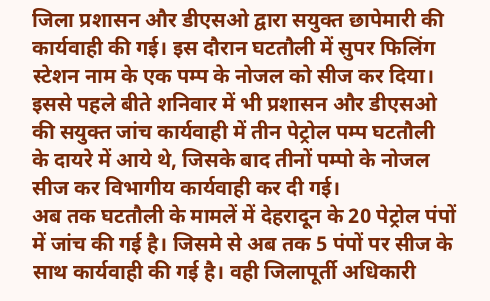जिला प्रशासन और डीएसओ द्वारा सयुक्त छापेमारी की कार्यवाही की गई। इस दौरान घटतौली में सुपर फिलिंग स्टेशन नाम के एक पम्प के नोजल को सीज कर दिया। इससे पहले बीते शनिवार में भी प्रशासन और डीएसओ की सयुक्त जांच कार्यवाही में तीन पेट्रोल पम्प घटतौली के दायरे में आये थे, जिसके बाद तीनों पम्पो के नोजल सीज कर विभागीय कार्यवाही कर दी गई।
अब तक घटतौली के मामलें में देहरादून के 20 पेट्रोल पंपों में जांच की गई है। जिसमे से अब तक 5 पंपों पर सीज के साथ कार्यवाही की गई है। वही जिलापूर्ती अधिकारी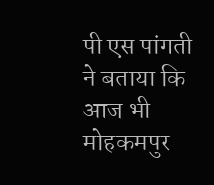पी एस पांगती ने बताया कि आज भी मोहकमपुर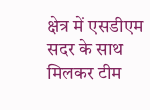क्षेत्र में एसडीएम सदर के साथ मिलकर टीम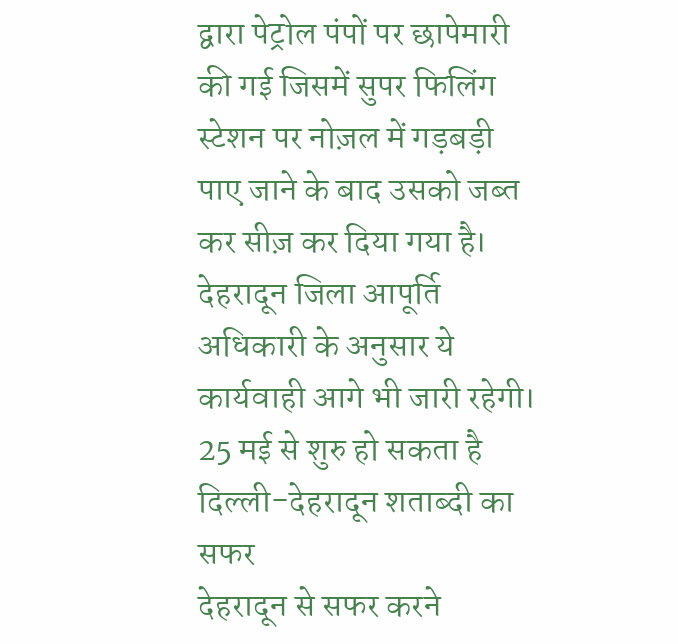द्वारा पेट्रोल पंपों पर छापेमारी की गई जिसमें सुपर फिलिंग स्टेशन पर नोज़ल में गड़बड़ी पाए जाने के बाद उसको जब्त कर सीज़ कर दिया गया है। देहरादून जिला आपूर्ति अधिकारी के अनुसार ये कार्यवाही आगे भी जारी रहेगी।
25 मई से शुरु हो सकता है दिल्ली-देहरादून शताब्दी का सफर
देहरादून से सफर करने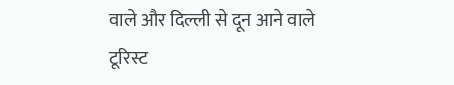वाले और दिल्ली से दून आने वाले टूरिस्ट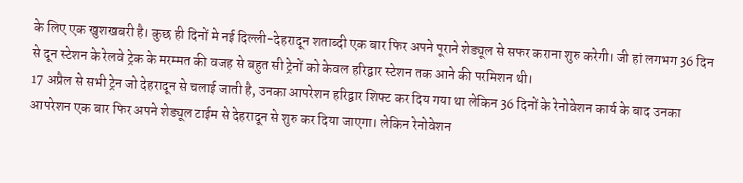के लिए एक खुशखबरी है। कुछ ही दिनों मे नई दिल्ली-देहरादून शताब्दी एक बार फिर अपने पूराने शेड्यूल से सफर कराना शुरु करेगी। जी हां लगभग 36 दिन से दून स्टेशन के रेलवे ट्रेक के मरम्मत की वजह से बहुत सी ट्रेनों को केवल हरिद्वार स्टेशन तक आने की परमिशन थी।
17 अप्रैल से सभी ट्रेन जो देहरादून से चलाई जाती है, उनका आपरेशन हरिद्वार शिफ्ट कर दिय गया था लेकिन 36 दिनों के रेनोवेशन कार्य के बाद उनका आपरेशन एक बार फिर अपने शेड्यूल टाईम से देहरादून से शुरु कर दिया जाएगा। लेकिन रेनोवेशन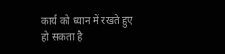कार्य को ध्यान में रखते हुए हो सकता है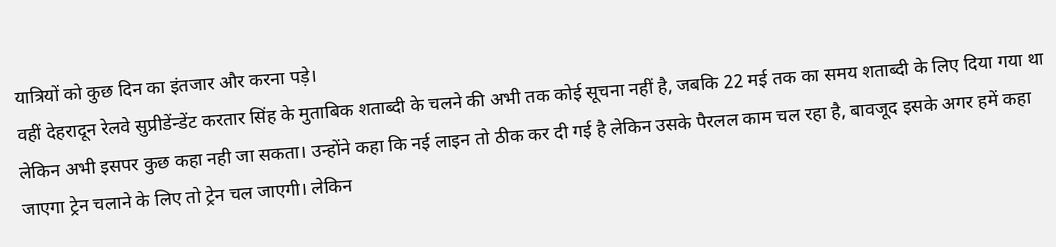यात्रियों को कुछ दिन का इंतजार और करना पड़े।
वहीं देहरादून रेलवे सुप्रीडेंन्डेंट करतार सिंह के मुताबिक शताब्दी के चलने की अभी तक कोई सूचना नहीं है, जबकि 22 मई तक का समय शताब्दी के लिए दिया गया था लेकिन अभी इसपर कुछ कहा नही जा सकता। उन्होंने कहा कि नई लाइन तो ठीक कर दी गई है लेकिन उसके पैरलल काम चल रहा है, बावजूद इसके अगर हमें कहा जाएगा ट्रेन चलाने के लिए तो ट्रेन चल जाएगी। लेकिन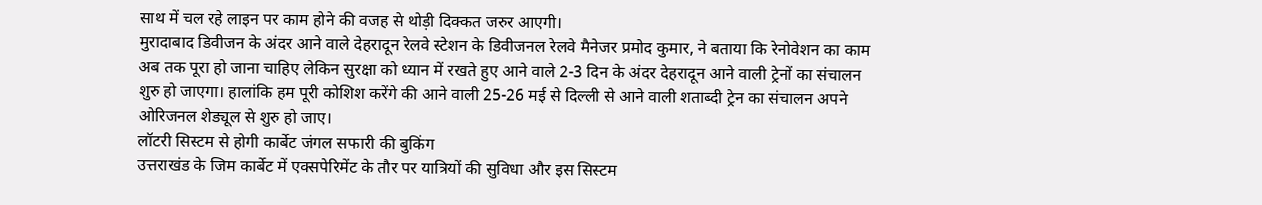साथ में चल रहे लाइन पर काम होने की वजह से थोड़ी दिक्कत जरुर आएगी।
मुरादाबाद डिवीजन के अंदर आने वाले देहरादून रेलवे स्टेशन के डिवीजनल रेलवे मैनेजर प्रमोद कुमार, ने बताया कि रेनोवेशन का काम अब तक पूरा हो जाना चाहिए लेकिन सुरक्षा को ध्यान में रखते हुए आने वाले 2-3 दिन के अंदर देहरादून आने वाली ट्रेनों का संचालन शुरु हो जाएगा। हालांकि हम पूरी कोशिश करेंगे की आने वाली 25-26 मई से दिल्ली से आने वाली शताब्दी ट्रेन का संचालन अपने ओरिजनल शेड्यूल से शुरु हो जाए।
लॉटरी सिस्टम से होगी कार्बेट जंगल सफारी की बुकिंग
उत्तराखंड के जिम कार्बेट में एक्सपेरिमेंट के तौर पर यात्रियों की सुविधा और इस सिस्टम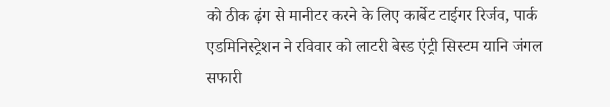को ठीक ढ़ंग से मानीटर करने के लिए कार्बेट टाईगर रिर्जव, पार्क एडमिनिस्ट्रेशन ने रविवार को लाटरी बेस्ड एंट्री सिस्टम यानि जंगल सफारी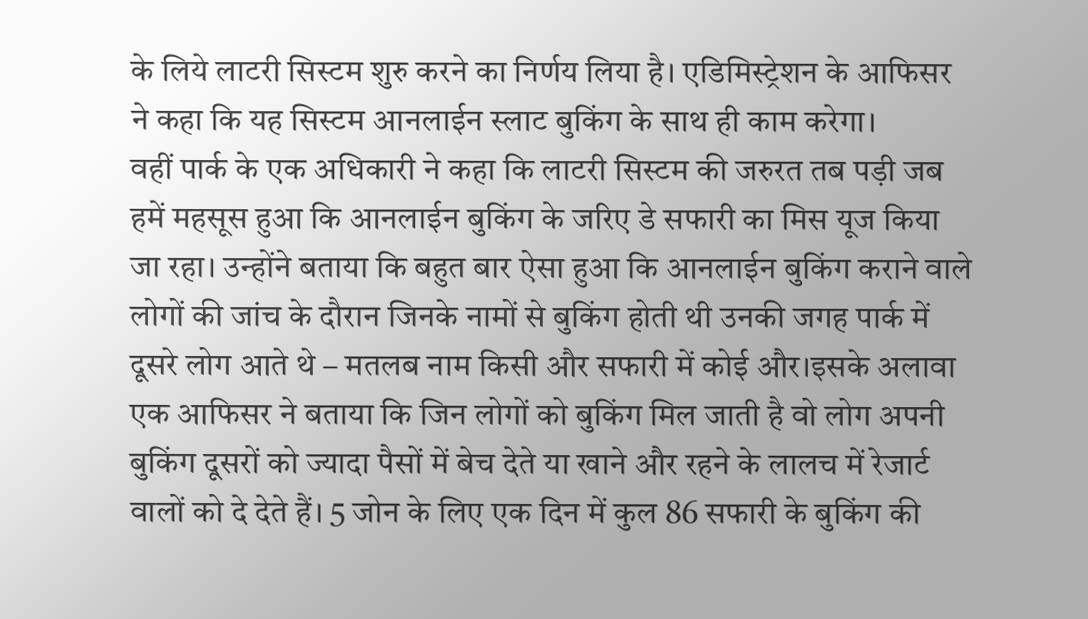के लिये लाटरी सिस्टम शुरु करने का निर्णय लिया है। एडिमिस्ट्रेशन के आफिसर ने कहा कि यह सिस्टम आनलाईन स्लाट बुकिंग के साथ ही काम करेगा।
वहीं पार्क के एक अधिकारी ने कहा कि लाटरी सिस्टम की जरुरत तब पड़ी जब हमें महसूस हुआ कि आनलाईन बुकिंग के जरिए डे सफारी का मिस यूज किया जा रहा। उन्होंने बताया कि बहुत बार ऐसा हुआ कि आनलाईन बुकिंग कराने वाले लोगों की जांच के दौरान जिनके नामों से बुकिंग होती थी उनकी जगह पार्क में दूसरे लोग आते थे – मतलब नाम किसी और सफारी में कोई और।इसके अलावा एक आफिसर ने बताया कि जिन लोगों को बुकिंग मिल जाती है वो लोग अपनी बुकिंग दूसरों को ज्यादा पैसों में बेच देते या खाने और रहने के लालच में रेजार्ट वालों को दे देते हैं। 5 जोन के लिए एक दिन में कुल 86 सफारी के बुकिंग की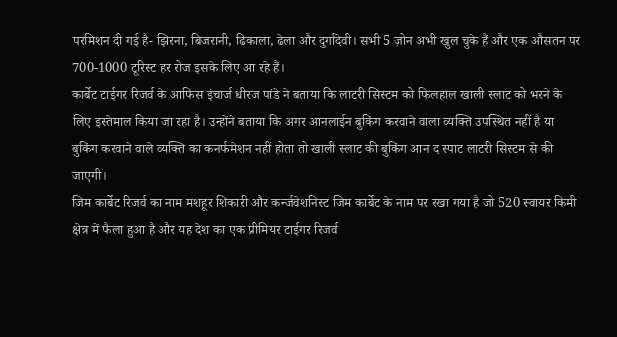परमिशन दी गई है- झिरना, बिजरानी, ढिकाला, ढेला और दुर्गादेवी। सभी 5 ज़ोन अभी खुल चुके हैं और एक औसतन पर 700-1000 टूरिस्ट हर रोज इसके लिए आ रहे हैं।
कार्बेट टाईगर रिजर्व के आफिस इंचार्ज धीरज पांडे ने बताया कि लाटरी सिस्टम को फिलहाल खाली स्लाट को भरने के लिए इस्तेमाल किया जा रहा है। उन्होंने बताया कि अगर आनलाईन बुकिंग करवाने वाला व्यक्ति उपस्थित नहीं है या बुकिंग करवाने वाले व्यक्ति का कनर्फमेशन नहीं होता तो खाली स्लाट की बुकिंग आन द स्पाट लाटरी सिस्टम से की जाएगी।
जिम कार्बेट रिजर्व का नाम मशहूर शिकारी और कर्न्जवेशनिस्ट जिम कार्बेट के नाम पर रखा गया है जो 520 स्वायर किमी क्षेत्र में फैला हुआ है और यह देश का एक प्रीमियर टाईगर रिजर्व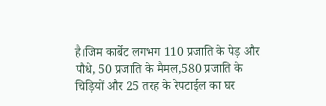है।जिम कार्बेट लगभग 110 प्रजाति के पेड़ और पौधे, 50 प्रजाति के मैमल,580 प्रजाति के चिड़ियों और 25 तरह के रेपटाईल का घर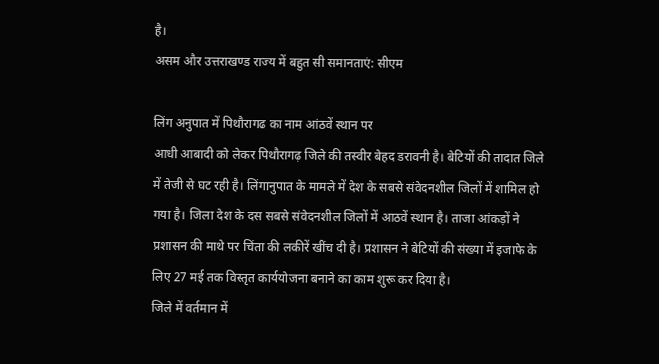है।
असम और उत्तराखण्ड राज्य में बहुत सी समानताएं: सीएम

लिंग अनुपात में पिथौरागढ का नाम आंठवें स्थान पर
आधी आबादी को लेकर पिथौरागढ़ जिले की तस्वीर बेहद डरावनी है। बेटियों की तादात जिले में तेजी से घट रही है। लिंगानुपात के मामले में देश के सबसे संवेदनशील जिलों में शामिल हो गया है। जिला देश के दस सबसे संवेदनशील जिलों में आठवें स्थान है। ताजा आंकड़ों ने प्रशासन की माथे पर चिंता की लकीरें खींच दी है। प्रशासन ने बेटियों की संख्या में इजाफे के लिए 27 मई तक विस्तृत कार्ययोजना बनाने का काम शुरू कर दिया है।
जिले में वर्तमान में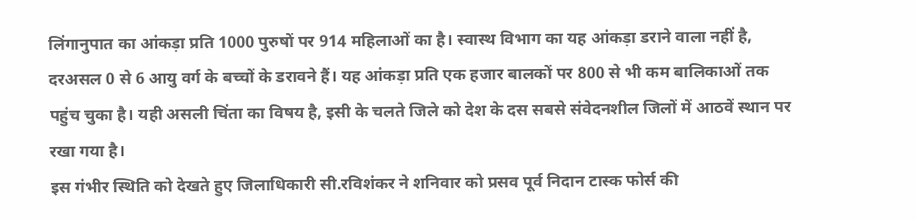लिंगानुपात का आंकड़ा प्रति 1000 पुरुषों पर 914 महिलाओं का है। स्वास्थ विभाग का यह आंकड़ा डराने वाला नहीं है, दरअसल 0 से 6 आयु वर्ग के बच्चों के डरावने हैं। यह आंकड़ा प्रति एक हजार बालकों पर 800 से भी कम बालिकाओं तक पहुंच चुका है। यही असली चिंता का विषय है, इसी के चलते जिले को देश के दस सबसे संवेदनशील जिलों में आठवें स्थान पर रखा गया है।
इस गंभीर स्थिति को देखते हुए जिलाधिकारी सी.रविशंकर ने शनिवार को प्रसव पूर्व निदान टास्क फोर्स की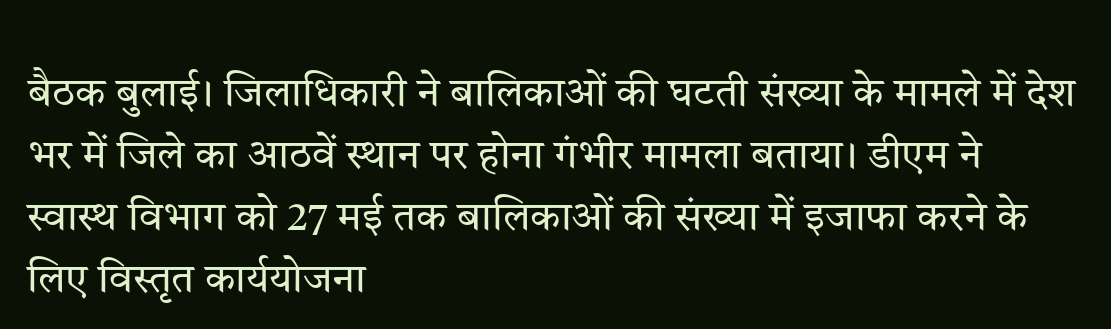बैठक बुलाई। जिलाधिकारी ने बालिकाओं की घटती संख्या के मामले में देश भर में जिले का आठवें स्थान पर होना गंभीर मामला बताया। डीएम ने स्वास्थ विभाग को 27 मई तक बालिकाओं की संख्या में इजाफा करने के लिए विस्तृत कार्ययोजना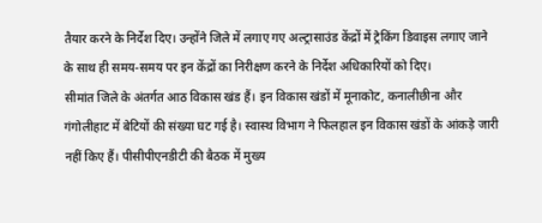तैयार करने के निर्देश दिए। उन्होंने जिले में लगाए गए अल्ट्रासाउंड केंद्रों में ट्रेकिंग डिवाइस लगाए जाने के साथ ही समय-समय पर इन केंद्रों का निरीक्षण करने के निर्देश अधिकारियों को दिए।
सीमांत जिले के अंतर्गत आठ विकास खंड हैं। इन विकास खंडों में मूनाकोट, कनालीछीना और गंगोलीहाट में बेटियों की संख्या घट गई है। स्वास्थ विभाग ने फिलहाल इन विकास खंडों के आंकड़े जारी नहीं किए हैं। पीसीपीएनडीटी की बैठक में मुख्य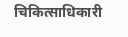चिकित्साधिकारी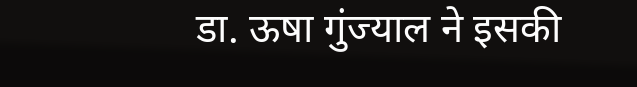डा. ऊषा गुंज्याल ने इसकी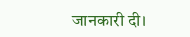जानकारी दी।